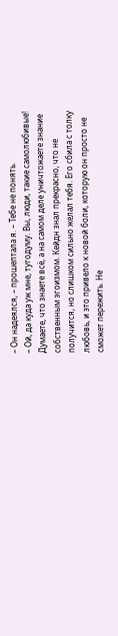– Он надеялся, – прошептала я. – Тебе не понять.
– Ой, да куда уж мне, тугодуму. Вы, люди, такие самолюбивые! Думаете, что знаете всё, а на самом деле уничтожаете знание собственным эгоизмом. Кейдн знал прекрасно, что не получится, но слишком сильно желал тебя. Его сбила с толку любовь, и это привело к новой боли, которую он просто не сможет пережить. Не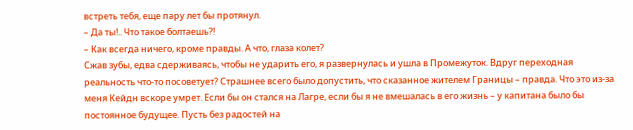встреть тебя, еще пару лет бы протянул.
– Да ты!.. Что такое болтаешь?!
– Как всегда ничего, кроме правды. А что, глаза колет?
Сжав зубы, едва сдерживаясь, чтобы не ударить его, я развернулась и ушла в Промежуток. Вдруг переходная реальность что-то посоветует? Страшнее всего было допустить, что сказанное жителем Границы – правда. Что это из-за меня Кейдн вскоре умрет. Если бы он стался на Лагре, если бы я не вмешалась в его жизнь – у капитана было бы постоянное будущее. Пусть без радостей на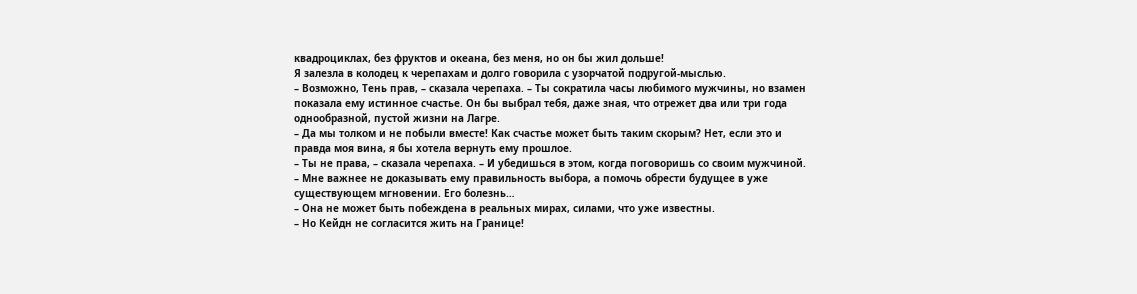квадроциклах, без фруктов и океана, без меня, но он бы жил дольше!
Я залезла в колодец к черепахам и долго говорила с узорчатой подругой-мыслью.
– Возможно, Тень прав, – сказала черепаха. – Ты сократила часы любимого мужчины, но взамен показала ему истинное счастье. Он бы выбрал тебя, даже зная, что отрежет два или три года однообразной, пустой жизни на Лагре.
– Да мы толком и не побыли вместе! Как счастье может быть таким скорым? Нет, если это и правда моя вина, я бы хотела вернуть ему прошлое.
– Ты не права, – сказала черепаха. – И убедишься в этом, когда поговоришь со своим мужчиной.
– Мне важнее не доказывать ему правильность выбора, а помочь обрести будущее в уже существующем мгновении. Его болезнь…
– Она не может быть побеждена в реальных мирах, силами, что уже известны.
– Но Кейдн не согласится жить на Границе!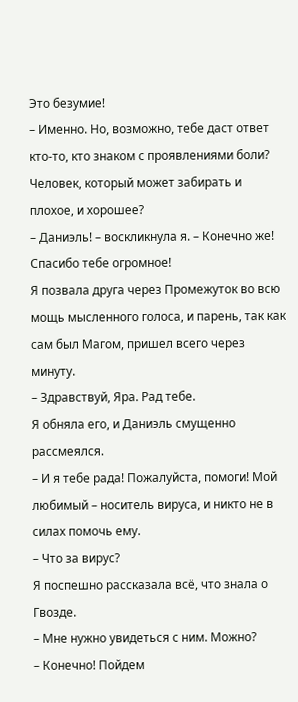Это безумие!
– Именно. Но, возможно, тебе даст ответ кто-то, кто знаком с проявлениями боли? Человек, который может забирать и плохое, и хорошее?
– Даниэль! – воскликнула я. – Конечно же! Спасибо тебе огромное!
Я позвала друга через Промежуток во всю мощь мысленного голоса, и парень, так как сам был Магом, пришел всего через минуту.
– Здравствуй, Яра. Рад тебе.
Я обняла его, и Даниэль смущенно рассмеялся.
– И я тебе рада! Пожалуйста, помоги! Мой любимый – носитель вируса, и никто не в силах помочь ему.
– Что за вирус?
Я поспешно рассказала всё, что знала о Гвозде.
– Мне нужно увидеться с ним. Можно?
– Конечно! Пойдем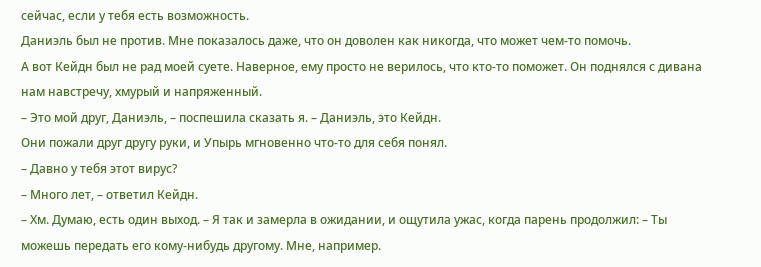сейчас, если у тебя есть возможность.
Даниэль был не против. Мне показалось даже, что он доволен как никогда, что может чем-то помочь.
А вот Кейдн был не рад моей суете. Наверное, ему просто не верилось, что кто-то поможет. Он поднялся с дивана нам навстречу, хмурый и напряженный.
– Это мой друг, Даниэль, – поспешила сказать я. – Даниэль, это Кейдн.
Они пожали друг другу руки, и Упырь мгновенно что-то для себя понял.
– Давно у тебя этот вирус?
– Много лет, – ответил Кейдн.
– Хм. Думаю, есть один выход. – Я так и замерла в ожидании, и ощутила ужас, когда парень продолжил: – Ты можешь передать его кому-нибудь другому. Мне, например.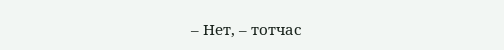– Нет, – тотчас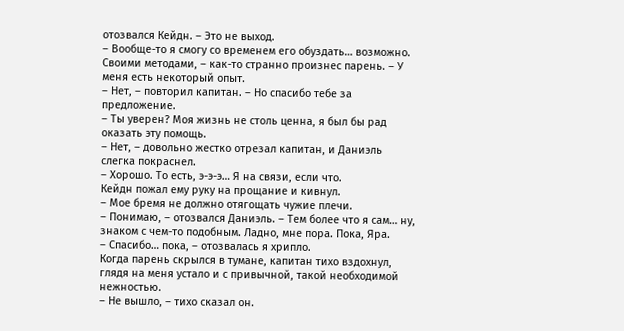отозвался Кейдн. – Это не выход.
– Вообще-то я смогу со временем его обуздать… возможно. Своими методами, – как-то странно произнес парень. – У меня есть некоторый опыт.
– Нет, – повторил капитан. – Но спасибо тебе за предложение.
– Ты уверен? Моя жизнь не столь ценна, я был бы рад оказать эту помощь.
– Нет, – довольно жестко отрезал капитан, и Даниэль слегка покраснел.
– Хорошо. То есть, э-э-э… Я на связи, если что.
Кейдн пожал ему руку на прощание и кивнул.
– Мое бремя не должно отягощать чужие плечи.
– Понимаю, – отозвался Даниэль. – Тем более что я сам… ну, знаком с чем-то подобным. Ладно, мне пора. Пока, Яра.
– Спасибо… пока, – отозвалась я хрипло.
Когда парень скрылся в тумане, капитан тихо вздохнул, глядя на меня устало и с привычной, такой необходимой нежностью.
– Не вышло, – тихо сказал он.